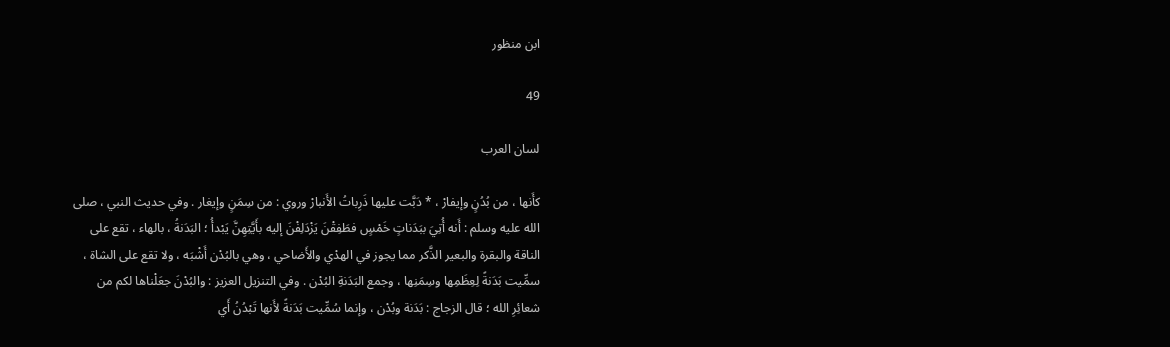ابن منظور

49

لسان العرب

كأَنها ، من بُدُنٍ وإيفارْ ، * دَبَّت عليها ذَرِباتُ الأَنبارْ وروي : من سِمَنٍ وإيغار . وفي حديث النبي ، صلى الله عليه وسلم : أَنه أُتِيَ ببَدَناتٍ خَمْسٍ فطَفِقْنَ يَزْدَلِفْنَ إليه بأَيَّتِهِنَّ يَبْدأُ ؛ البَدَنةُ ، بالهاء ، تقع على الناقة والبقرة والبعير الذَّكر مما يجوز في الهدْي والأَضاحي ، وهي بالبُدْن أَشْبَه ، ولا تقع على الشاة ، سمِّيت بَدَنةً لِعِظَمِها وسِمَنِها ، وجمع البَدَنةِ البُدْن . وفي التنزيل العزيز : والبُدْنَ جعَلْناها لكم من شعائِرِ الله ؛ قال الزجاج : بَدَنة وبُدْن ، وإنما سُمِّيت بَدَنةً لأَنها تَبْدُنُ أَي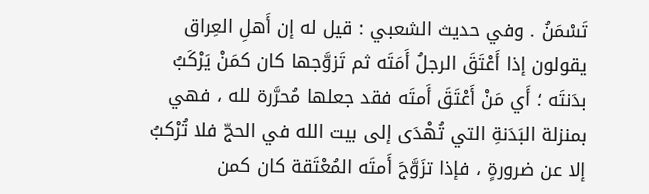تَسْمَنُ . وفي حديث الشعبي : قيل له إن أَهلِ العِراق يقولون إذا أَعْتَقَ الرجلُ أَمَتَه ثم تَزوَّجها كان كمَنْ يَرْكَبُ بدَنتَه ؛ أَي مَنْ أَعْتَقَ أَمتَه فقد جعلها مُحرَّرة لله ، فهي بمنزلة البَدَنةِ التي تُهْدَى إلى بيت الله في الحجّ فلا تُرْكبُ إلا عن ضرورةٍ ، فإذا تزَوَّجَ أَمتَه المُعْتَقة كان كمن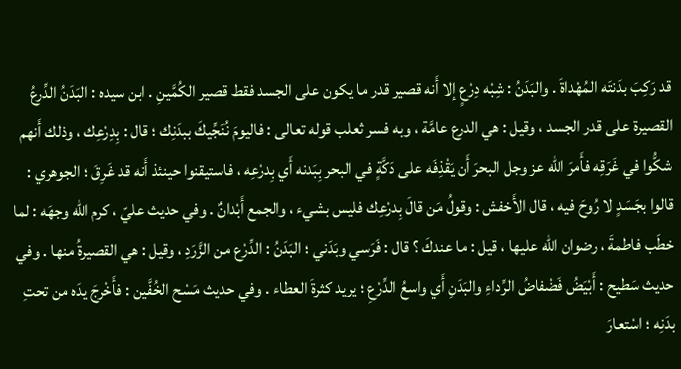قد رَكِبَ بدَنتَه المُهْداةَ . والبَدَنُ : شِبْه دِرْعٍ إلا أَنه قصير قدر ما يكون على الجسد فقط قصير الكُمَّينِ . ابن سيده : البَدَنُ الدِّرعُ القصيرة على قدر الجسد ، وقيل : هي الدرع عامَّة ، وبه فسر ثعلب قوله تعالى : فاليومَ نُنَجِّيكَ ببدَنِك ؛ قال : بِدِرْعِك ، وذلك أَنهم شكُّوا في غَرَقِه فأَمرَ الله عز وجل البحرَ أَن يَقْذِفَه على دَكَّةٍ في البحر بِبَدنه أَي بِدرْعِه ، فاستيقنوا حينئذ أَنه قد غَرِقَ ؛ الجوهري : قالوا بجَسَدٍ لا رُوحَ فيه ، قال الأَخفش : وقولُ مَن قالَ بِدرْعِك فليس بشيء ، والجمع أَبْدانٌ . وفي حديث عليّ ، كرم الله وجهَه : لما خطَب فاطمةَ ، رضوان الله عليها ، قيل : ما عندكَ ؟ قال : فَرَسي وبَدَني ؛ البَدَنُ : الدِّرْع من الزَّرَدِ ، وقيل : هي القصيرةُ منها . وفي حديث سَطيح : أَبْيَضُ فَضْفاضُ الرِّداءِ والبَدَنِ أَي واسعُ الدِّرْعِ ؛ يريد كثرةَ العطاء . وفي حديث مَسْح الخُفَّين : فأَخْرجَ يدَه من تحتِ بدَنِه ؛ اسْتعارَ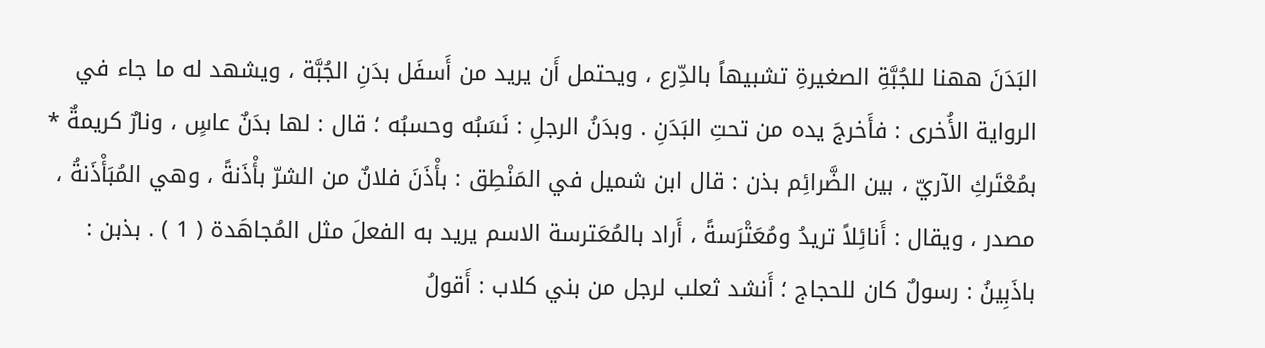البَدَنَ ههنا للجُبَّةِ الصغيرةِ تشبيهاً بالدِّرع ، ويحتمل أَن يريد من أَسفَل بدَنِ الجُبَّة ، ويشهد له ما جاء في الرواية الأُخرى : فأَخرجَ يده من تحتِ البَدَنِ . وبدَنُ الرجلِ : نَسَبُه وحسبُه ؛ قال : لها بدَنٌ عاسٍ ، ونارٌ كريمةٌ * بمُعْتَركِ الآريّ ، بين الضَّرائِم بذن : قال ابن شميل في المَنْطِق : بأْذَنَ فلانٌ من الشرّ بأْذَنةً ، وهي المُبَأْذَنةُ ، مصدر ، ويقال : أَنائِلاً تريدُ ومُعَتْرَسةً ، أَراد بالمُعَترسة الاسم يريد به الفعلَ مثل المُجاهَدة ( 1 ) . بذبن : باذَبِينُ : رسولٌ كان للحجاج ؛ أَنشد ثعلب لرجل من بني كلاب : أَقولُ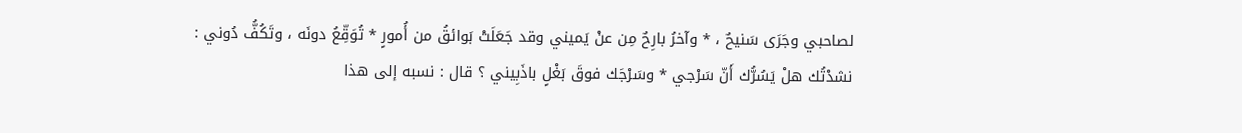لصاحبي وجَرَى سَنيحٌ ، * وآخرُ بارِحٌ مِن عنْ يَميني وقد جَعَلَتْ بَوائقُ من أُمورٍ * تُوَقِّعُ دونَه ، وتَكُفُّ دُوني : نشدْتُك هلْ يَسُرُّك أَنّ سَرْجي * وسَرْجَك فوقَ بَغْلٍ باذَبِيني ؟ قال : نسبه إلى هذا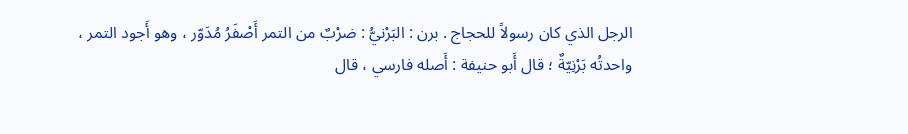الرجل الذي كان رسولاً للحجاج . برن : البَرْنيُّ : ضرْبٌ من التمر أَصْفَرُ مُدَوّر ، وهو أَجود التمر ، واحدتُه بَرْنِيّةٌ ؛ قال أَبو حنيفة : أَصله فارسي ، قال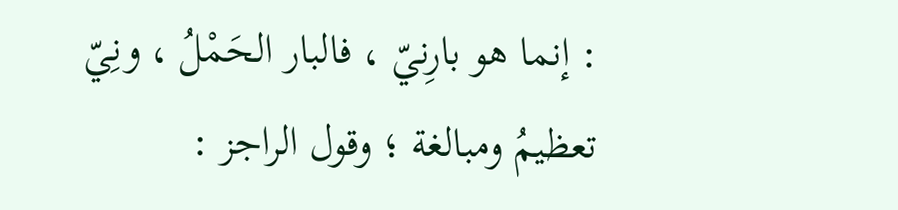: إنما هو بارِنيّ ، فالبار الحَمْلُ ، ونِيّ تعظيمُ ومبالغة ؛ وقول الراجز :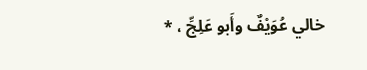خالي عُوَيْفٌ وأَبو عَلِجِّ ، *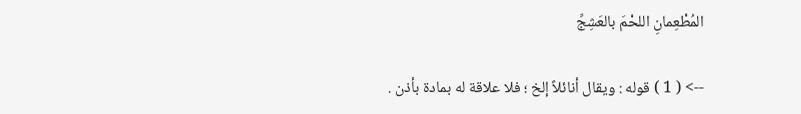المُطْعِمانِ اللحْمَ بالعَشِجِّ

--> ( 1 ) قوله : ويقال أنائلاً إلخ ؛ فلا علاقة له بمادة بأذن .